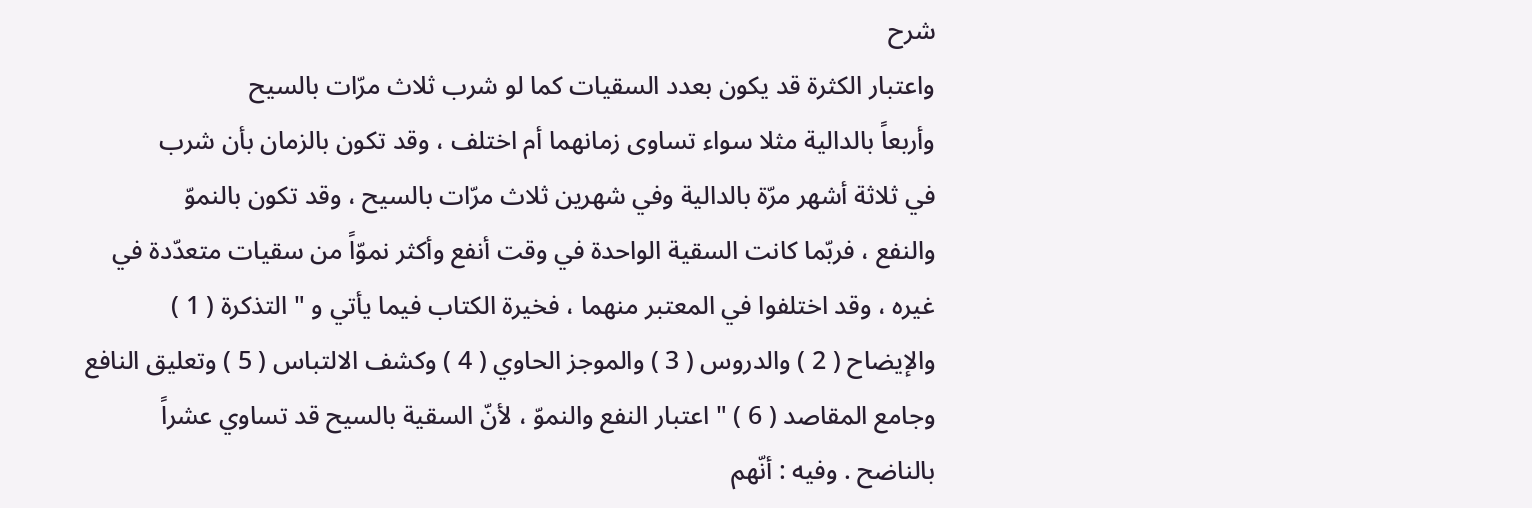شرح
واعتبار الكثرة قد يكون بعدد السقيات كما لو شرب ثلاث مرّات بالسيح
وأربعاً بالدالية مثلا سواء تساوى زمانهما أم اختلف ، وقد تكون بالزمان بأن شرب
في ثلاثة أشهر مرّة بالدالية وفي شهرين ثلاث مرّات بالسيح ، وقد تكون بالنموّ
والنفع ، فربّما كانت السقية الواحدة في وقت أنفع وأكثر نموّاً من سقيات متعدّدة في
غيره ، وقد اختلفوا في المعتبر منهما ، فخيرة الكتاب فيما يأتي و " التذكرة ( 1 )
والإيضاح ( 2 ) والدروس ( 3 ) والموجز الحاوي ( 4 ) وكشف الالتباس ( 5 ) وتعليق النافع
وجامع المقاصد ( 6 ) " اعتبار النفع والنموّ ، لأنّ السقية بالسيح قد تساوي عشراً
بالناضح . وفيه : أنّهم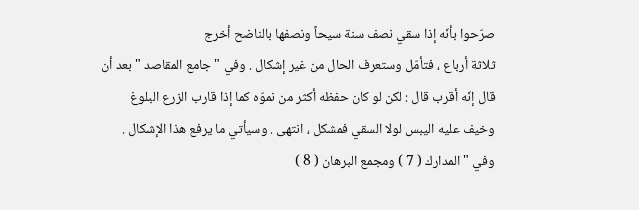صرّحوا بأنّه إذا سقي نصف سنة سيحاً ونصفها بالناضح أخرج
ثلاثة أرباع ، فتأمّل وستعرف الحال من غير إشكال . وفي " جامع المقاصد " بعد أن
قال إنّه أقرب قال : لكن لو كان حفظه أكثر من نموّه كما إذا قارب الزرع البلوغ
وخيف عليه اليبس لولا السقي فمشكل ، انتهى . وسيأتي ما يرفع هذا الإشكال .
وفي " المدارك ( 7 ) ومجمع البرهان ( 8 )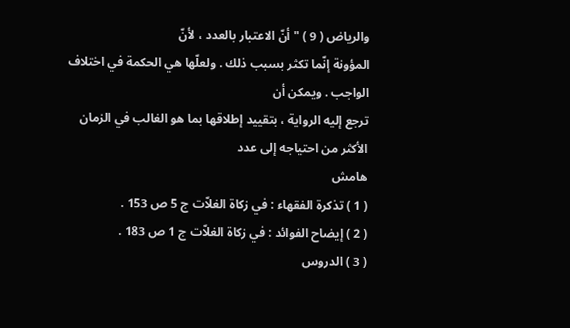والرياض ( 9 ) " أنّ الاعتبار بالعدد ، لأنّ
المؤونة إنّما تكثر بسبب ذلك . ولعلّها هي الحكمة في اختلاف الواجب . ويمكن أن
ترجع إليه الرواية ، بتقييد إطلاقها بما هو الغالب في الزمان الأكثر من احتياجه إلى عدد
هامش
( 1 ) تذكرة الفقهاء : في زكاة الغلاّت ج 5 ص 153 .
( 2 ) إيضاح الفوائد : في زكاة الغلاّت ج 1 ص 183 .
( 3 ) الدروس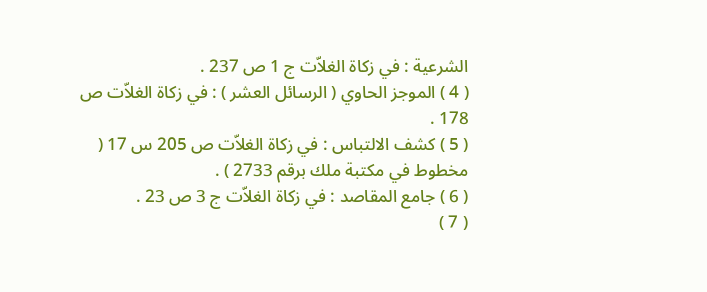الشرعية : في زكاة الغلاّت ج 1 ص 237 .
( 4 ) الموجز الحاوي ( الرسائل العشر ) : في زكاة الغلاّت ص 178 .
( 5 ) كشف الالتباس : في زكاة الغلاّت ص 205 س 17 ( مخطوط في مكتبة ملك برقم 2733 ) .
( 6 ) جامع المقاصد : في زكاة الغلاّت ج 3 ص 23 .
( 7 )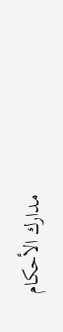مدارك الأحكام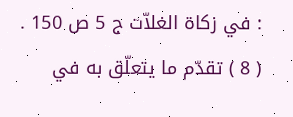: في زكاة الغلاّت ج 5 ص 150 .
( 8 ) تقدّم ما يتعلّق به في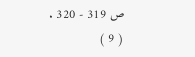ص 319 - 320 .
( 9 )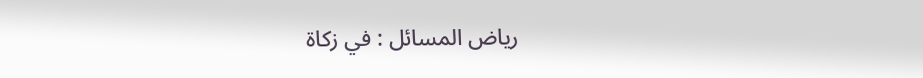رياض المسائل : في زكاة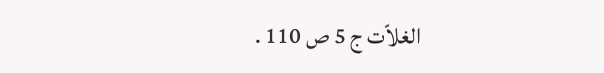الغلاّت ج 5 ص 110 .